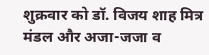शुक्रवार को डॉ. विजय शाह मित्र मंडल और अजा-जजा व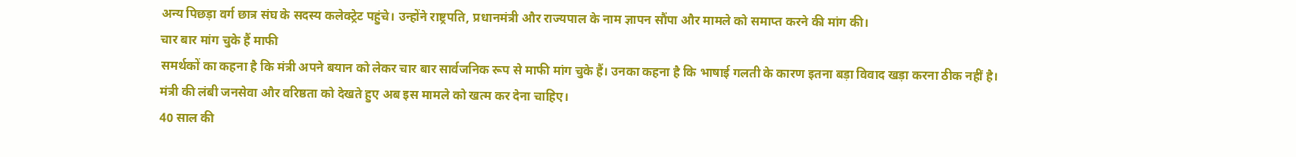अन्य पिछड़ा वर्ग छात्र संघ के सदस्य कलेक्ट्रेट पहुंचे। उन्होंने राष्ट्रपति, प्रधानमंत्री और राज्यपाल के नाम ज्ञापन सौंपा और मामले को समाप्त करने की मांग की।
चार बार मांग चुके हैं माफी
समर्थकों का कहना है कि मंत्री अपने बयान को लेकर चार बार सार्वजनिक रूप से माफी मांग चुके हैं। उनका कहना है कि भाषाई गलती के कारण इतना बड़ा विवाद खड़ा करना ठीक नहीं है। मंत्री की लंबी जनसेवा और वरिष्ठता को देखते हुए अब इस मामले को खत्म कर देना चाहिए।
40 साल की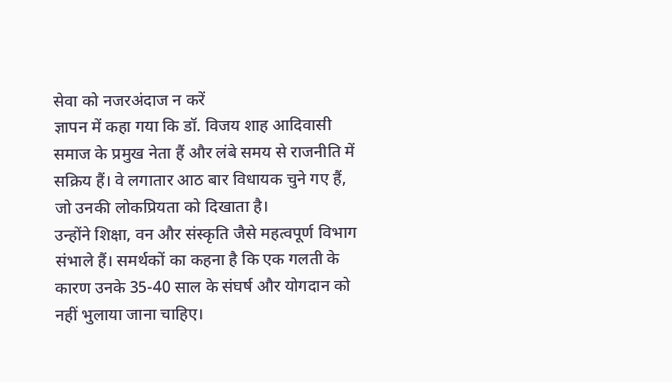सेवा को नजरअंदाज न करें
ज्ञापन में कहा गया कि डॉ. विजय शाह आदिवासी समाज के प्रमुख नेता हैं और लंबे समय से राजनीति में सक्रिय हैं। वे लगातार आठ बार विधायक चुने गए हैं, जो उनकी लोकप्रियता को दिखाता है।
उन्होंने शिक्षा, वन और संस्कृति जैसे महत्वपूर्ण विभाग संभाले हैं। समर्थकों का कहना है कि एक गलती के कारण उनके 35-40 साल के संघर्ष और योगदान को नहीं भुलाया जाना चाहिए।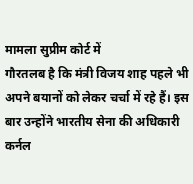मामला सुप्रीम कोर्ट में
गौरतलब है कि मंत्री विजय शाह पहले भी अपने बयानों को लेकर चर्चा में रहे हैं। इस बार उन्होंने भारतीय सेना की अधिकारी कर्नल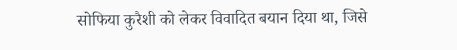सोफिया कुरैशी को लेकर विवादित बयान दिया था, जिसे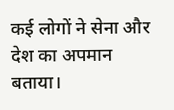कई लोगों ने सेना और देश का अपमान बताया।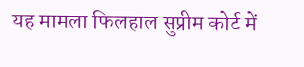यह मामला फिलहाल सुप्रीम कोर्ट में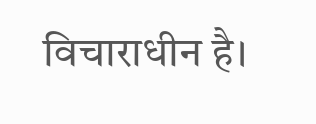विचाराधीन है।